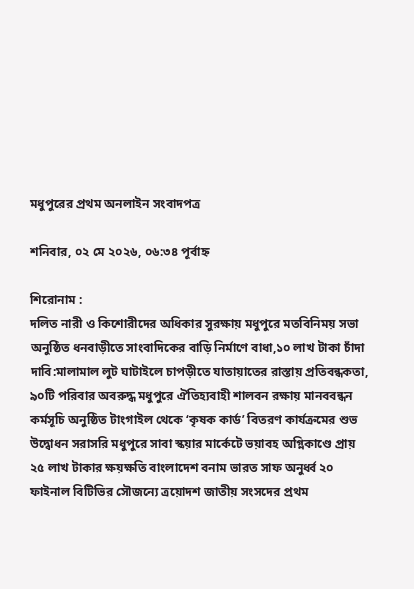মধুপুরের প্রথম অনলাইন সংবাদপত্র

শনিবার, ০২ মে ২০২৬, ০৬:৩৪ পূর্বাহ্ন

শিরোনাম :
দলিত নারী ও কিশোরীদের অধিকার সুরক্ষায় মধুপুরে মতবিনিময় সভা অনুষ্ঠিত ধনবাড়ীতে সাংবাদিকের বাড়ি নির্মাণে বাধা,১০ লাখ টাকা চাঁদা দাবি:মালামাল লুট ঘাটাইলে চাপড়ীতে যাতায়াতের রাস্তায় প্রতিবন্ধকতা, ৯০টি পরিবার অবরুদ্ধ মধুপুরে ঐতিহ্যবাহী শালবন রক্ষায় মানববন্ধন কর্মসূচি অনুষ্ঠিত টাংগাইল থেকে ‘কৃষক কার্ড’ বিতরণ কার্যক্রমের শুভ উদ্বোধন সরাসরি মধুপুরে সাবা স্কয়ার মার্কেটে ভয়াবহ অগ্নিকাণ্ডে প্রায় ২৫ লাখ টাকার ক্ষয়ক্ষতি বাংলাদেশ বনাম ভারত সাফ অনুর্ধ্ব ২০ ফাইনাল বিটিভির সৌজন্যে ত্রয়োদশ জাতীয় সংসদের প্রথম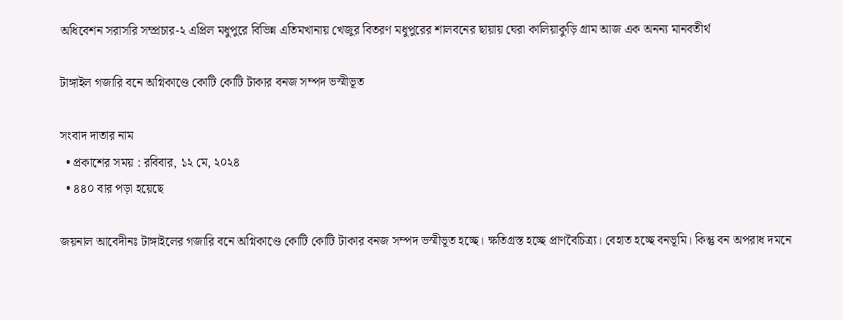অধিবেশন সরাসরি সম্প্রচার-২ এপ্রিল মধুপুরে বিভিন্ন এতিমখানায় খেজুর বিতরণ মধুপুরের শালবনের ছায়ায় ঘেরা কালিয়াকুড়ি গ্রাম আজ এক অনন্য মানবতীর্থ

টাঙ্গাইল গজারি বনে অগ্নিকাণ্ডে কোটি কোটি টাকার বনজ সম্পদ ভস্মীভূত

সংবাদ দাতার নাম
  • প্রকাশের সময় : রবিবার, ১২ মে, ২০২৪
  • ৪৪০ বার পড়া হয়েছে

জয়নাল আবেদীনঃ টাঙ্গাইলের গজারি বনে অগ্নিকাণ্ডে কোটি কোটি টাকার বনজ সম্পদ ভস্মীভূত হচ্ছে। ক্ষতিগ্রস্ত হচ্ছে প্রাণবৈচিত্র্য। বেহাত হচ্ছে বনভূমি। কিন্তু বন অপরাধ দমনে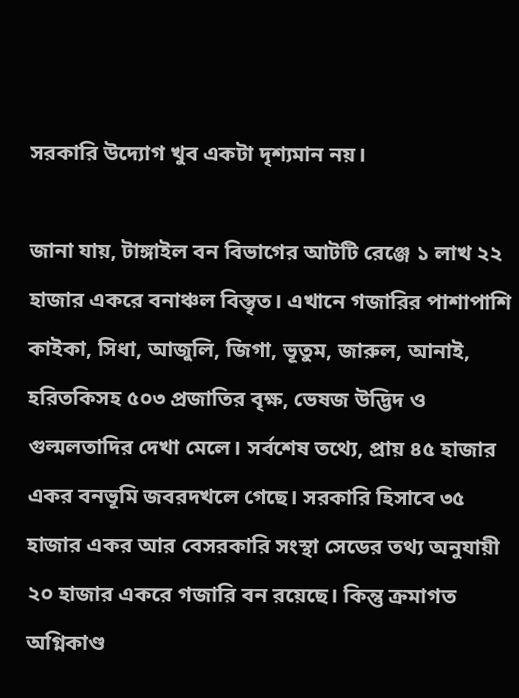সরকারি উদ্যোগ খুব একটা দৃশ্যমান নয়।

জানা যায়, টাঙ্গাইল বন বিভাগের আটটি রেঞ্জে ১ লাখ ২২ হাজার একরে বনাঞ্চল বিস্তৃত। এখানে গজারির পাশাপাশি কাইকা, সিধা, আজুলি, জিগা, ভূতুম, জারুল, আনাই, হরিতকিসহ ৫০৩ প্রজাতির বৃক্ষ, ভেষজ উদ্ভিদ ও গুল্মলতাদির দেখা মেলে। সর্বশেষ তথ্যে, প্রায় ৪৫ হাজার একর বনভূমি জবরদখলে গেছে। সরকারি হিসাবে ৩৫ হাজার একর আর বেসরকারি সংস্থা সেডের তথ্য অনুযায়ী ২০ হাজার একরে গজারি বন রয়েছে। কিন্তু ক্রমাগত অগ্নিকাণ্ড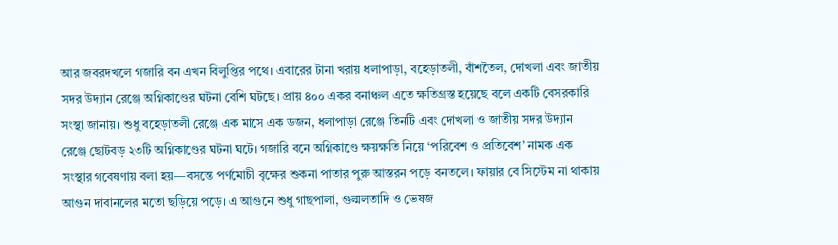আর জবরদখলে গজারি বন এখন বিলুপ্তির পথে। এবারের টানা খরায় ধলাপাড়া, বহেড়াতলী, বাঁশতৈল, দোখলা এবং জাতীয় সদর উদ্যান রেঞ্জে অগ্নিকাণ্ডের ঘটনা বেশি ঘটছে। প্রায় ৪০০ একর বনাঞ্চল এতে ক্ষতিগ্রস্ত হয়েছে বলে একটি বেসরকারি সংস্থা জানায়। শুধু বহেড়াতলী রেঞ্জে এক মাসে এক ডজন, ধলাপাড়া রেঞ্জে তিনটি এবং দোখলা ও জাতীয় সদর উদ্যান রেঞ্জে ছোটবড় ২৩টি অগ্নিকাণ্ডের ঘটনা ঘটে। গজারি বনে অগ্নিকাণ্ডে ক্ষয়ক্ষতি নিয়ে ‘পরিবেশ ও প্রতিবেশ’ নামক এক সংস্থার গবেষণায় বলা হয়—বসন্তে পর্ণমোচী বৃক্ষের শুকনা পাতার পুরু আস্তরন পড়ে বনতলে। ফায়ার বে সিস্টেম না থাকায় আগুন দাবানলের মতো ছড়িয়ে পড়ে। এ আগুনে শুধু গাছপালা, গুল্মলতাদি ও ভেষজ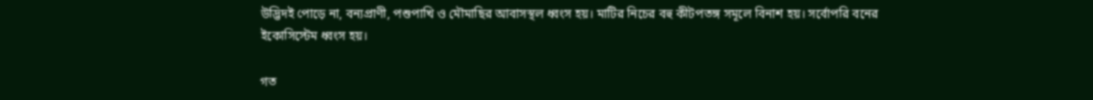উদ্ভিদই পোড়ে না, বন্যপ্রাণী, পশুপাখি ও মৌমাছির আবাসস্থল ধ্বংস হয়। মাটির নিচের বহু কীটপতঙ্গ সমূলে বিনাশ হয়। সর্বোপরি বনের ইকোসিস্টেম ধ্বংস হয়।

গত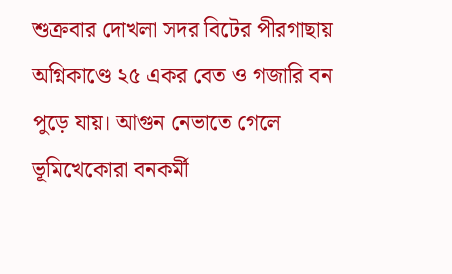শুক্রবার দোখলা সদর বিটের পীরগাছায় অগ্নিকাণ্ডে ২৫ একর বেত ও গজারি বন পুড়ে যায়। আগুন নেভাতে গেলে ভূমিখেকোরা বনকর্মী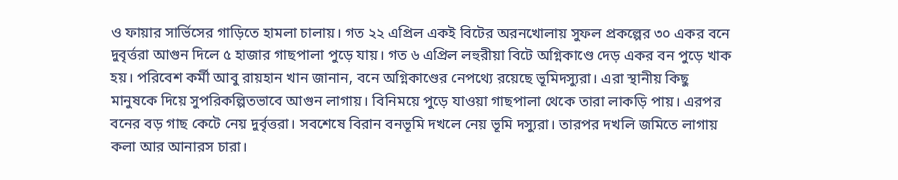ও ফায়ার সার্ভিসের গাড়িতে হামলা চালায়। গত ২২ এপ্রিল একই বিটের অরনখোলায় সুফল প্রকল্পের ৩০ একর বনে দুবৃর্ত্তরা আগুন দিলে ৫ হাজার গাছপালা পুড়ে যায়। গত ৬ এপ্রিল লহুরীয়া বিটে অগ্নিকাণ্ডে দেড় একর বন পুড়ে খাক হয়। পরিবেশ কর্মী আবু রায়হান খান জানান, বনে অগ্নিকাণ্ডের নেপথ্যে রয়েছে ভূমিদস্যুরা। এরা স্থানীয় কিছু মানুষকে দিয়ে সুপরিকল্পিতভাবে আগুন লাগায়। বিনিময়ে পুড়ে যাওয়া গাছপালা থেকে তারা লাকড়ি পায়। এরপর বনের বড় গাছ কেটে নেয় দুর্বৃত্তরা। সবশেষে বিরান বনভূমি দখলে নেয় ভূমি দস্যুরা। তারপর দখলি জমিতে লাগায় কলা আর আনারস চারা।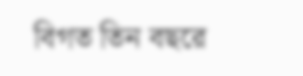বিগত তিন বছরে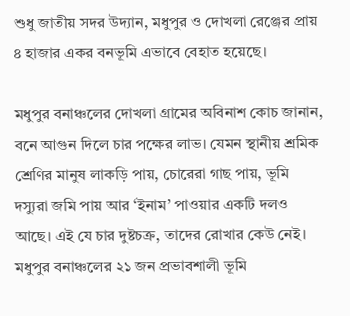শুধু জাতীয় সদর উদ্যান, মধুপুর ও দোখলা রেঞ্জের প্রায় ৪ হাজার একর বনভূমি এভাবে বেহাত হয়েছে।

মধুপুর বনাঞ্চলের দোখলা গ্রামের অবিনাশ কোচ জানান, বনে আগুন দিলে চার পক্ষের লাভ। যেমন স্থানীয় শ্রমিক শ্রেণির মানুষ লাকড়ি পায়, চোরেরা গাছ পায়, ভূমি দস্যুরা জমি পায় আর ‘ইনাম’ পাওয়ার একটি দলও আছে। এই যে চার দুষ্টচক্র, তাদের রোখার কেউ নেই। মধুপুর বনাঞ্চলের ২১ জন প্রভাবশালী ভূমি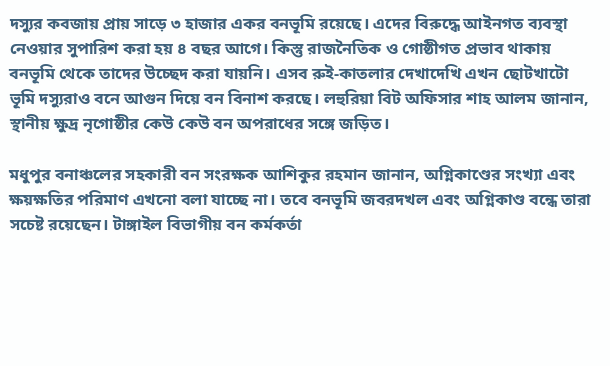দস্যুর কবজায় প্রায় সাড়ে ৩ হাজার একর বনভূমি রয়েছে। এদের বিরুদ্ধে আইনগত ব্যবস্থা নেওয়ার সুপারিশ করা হয় ৪ বছর আগে। কিস্তু রাজনৈতিক ও গোষ্ঠীগত প্রভাব থাকায় বনভূমি থেকে তাদের উচ্ছেদ করা যায়নি। এসব রুই-কাতলার দেখাদেখি এখন ছোটখাটো ভূমি দস্যুরাও বনে আগুন দিয়ে বন বিনাশ করছে। লহুরিয়া বিট অফিসার শাহ আলম জানান, স্থানীয় ক্ষুদ্র নৃগোষ্ঠীর কেউ কেউ বন অপরাধের সঙ্গে জড়িত।

মধুপুর বনাঞ্চলের সহকারী বন সংরক্ষক আশিকুর রহমান জানান, অগ্নিকাণ্ডের সংখ্যা এবং ক্ষয়ক্ষতির পরিমাণ এখনো বলা যাচ্ছে না। তবে বনভূমি জবরদখল এবং অগ্নিকাণ্ড বন্ধে তারা সচেষ্ট রয়েছেন। টাঙ্গাইল বিভাগীয় বন কর্মকর্তা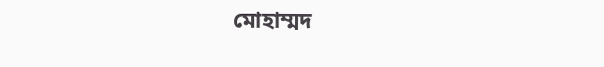মোহাম্মদ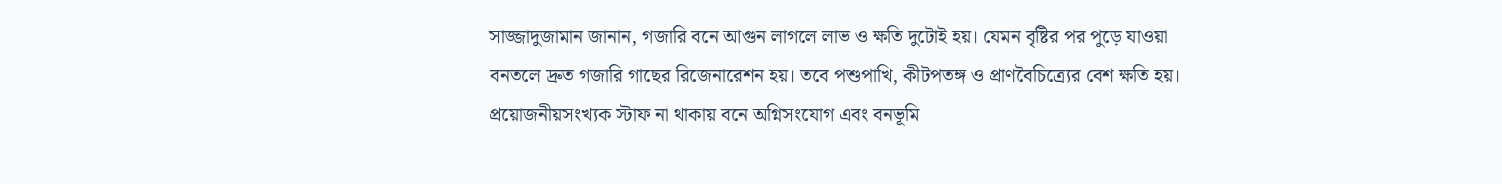সাজ্জাদুজামান জানান, গজারি বনে আগুন লাগলে লাভ ও ক্ষতি দুটোই হয়। যেমন বৃষ্টির পর পুড়ে যাওয়া বনতলে দ্রুত গজারি গাছের রিজেনারেশন হয়। তবে পশুপাখি, কীটপতঙ্গ ও প্রাণবৈচিত্র্যের বেশ ক্ষতি হয়। প্রয়োজনীয়সংখ্যক স্টাফ না থাকায় বনে অগ্নিসংযোগ এবং বনভূমি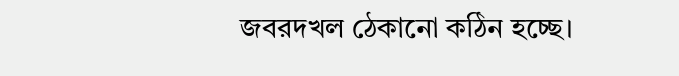জবরদখল ঠেকানো কঠিন হচ্ছে।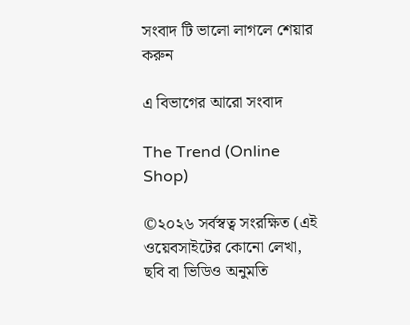সংবাদ টি ভালো লাগলে শেয়ার করুন

এ বিভাগের আরো সংবাদ

The Trend (Online Shop)

©২০২৬ সর্বস্বত্ব সংরক্ষিত (এই ওয়েবসাইটের কোনো লেখা, ছবি বা ভিডিও অনুমতি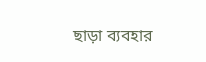ছাড়া ব্যবহার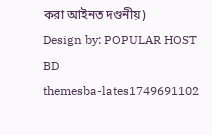করা আইনত দণ্ডনীয়)
Design by: POPULAR HOST BD
themesba-lates1749691102